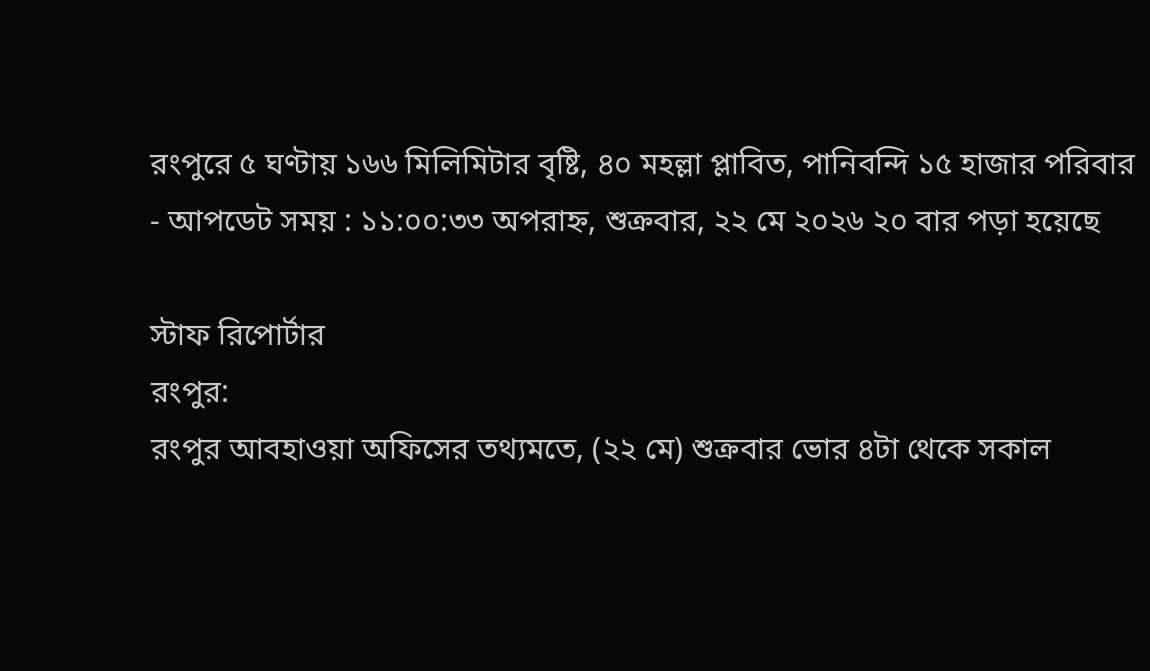রংপুরে ৫ ঘণ্টায় ১৬৬ মিলিমিটার বৃষ্টি, ৪০ মহল্লা প্লাবিত, পানিবন্দি ১৫ হাজার পরিবার
- আপডেট সময় : ১১:০০:৩৩ অপরাহ্ন, শুক্রবার, ২২ মে ২০২৬ ২০ বার পড়া হয়েছে

স্টাফ রিপোর্টার
রংপুর:
রংপুর আবহাওয়া অফিসের তথ্যমতে, (২২ মে) শুক্রবার ভোর ৪টা থেকে সকাল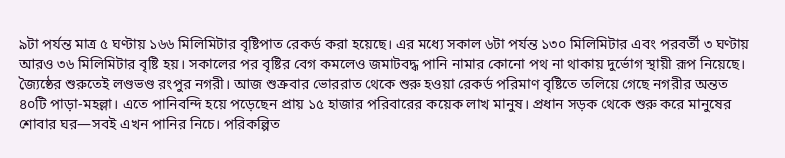৯টা পর্যন্ত মাত্র ৫ ঘণ্টায় ১৬৬ মিলিমিটার বৃষ্টিপাত রেকর্ড করা হয়েছে। এর মধ্যে সকাল ৬টা পর্যন্ত ১৩০ মিলিমিটার এবং পরবর্তী ৩ ঘণ্টায় আরও ৩৬ মিলিমিটার বৃষ্টি হয়। সকালের পর বৃষ্টির বেগ কমলেও জমাটবদ্ধ পানি নামার কোনো পথ না থাকায় দুর্ভোগ স্থায়ী রূপ নিয়েছে।
জ্যৈষ্ঠের শুরুতেই লণ্ডভণ্ড রংপুর নগরী। আজ শুক্রবার ভোররাত থেকে শুরু হওয়া রেকর্ড পরিমাণ বৃষ্টিতে তলিয়ে গেছে নগরীর অন্তত ৪০টি পাড়া-মহল্লা। এতে পানিবন্দি হয়ে পড়েছেন প্রায় ১৫ হাজার পরিবারের কয়েক লাখ মানুষ। প্রধান সড়ক থেকে শুরু করে মানুষের শোবার ঘর—সবই এখন পানির নিচে। পরিকল্পিত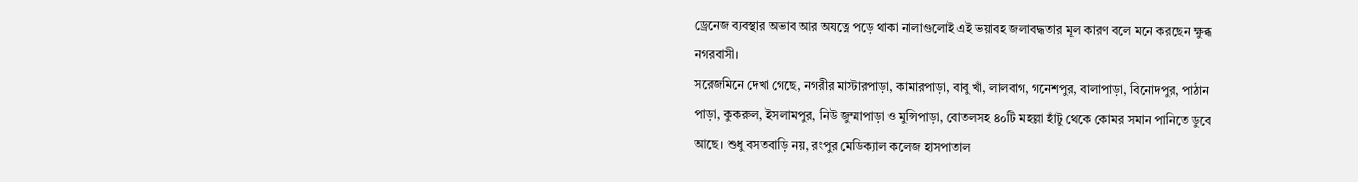ড্রেনেজ ব্যবস্থার অভাব আর অযত্নে পড়ে থাকা নালাগুলোই এই ভয়াবহ জলাবদ্ধতার মূল কারণ বলে মনে করছেন ক্ষুব্ধ নগরবাসী।
সরেজমিনে দেখা গেছে, নগরীর মাস্টারপাড়া, কামারপাড়া, বাবু খাঁ, লালবাগ, গনেশপুর, বালাপাড়া, বিনোদপুর, পাঠান পাড়া, কুকরুল, ইসলামপুর, নিউ জুম্মাপাড়া ও মুন্সিপাড়া, বোতলসহ ৪০টি মহল্লা হাঁটু থেকে কোমর সমান পানিতে ডুবে আছে। শুধু বসতবাড়ি নয়, রংপুর মেডিক্যাল কলেজ হাসপাতাল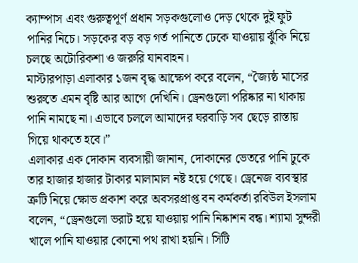ক্যাম্পাস এবং গুরুত্বপূর্ণ প্রধান সড়কগুলোও দেড় থেকে দুই ফুট পানির নিচে। সড়কের বড় বড় গর্ত পানিতে ঢেকে যাওয়ায় ঝুঁকি নিয়ে চলছে অটোরিকশা ও জরুরি যানবাহন।
মাস্টারপাড়া এলাকার ১জন বৃদ্ধ আক্ষেপ করে বলেন, “জ্যৈষ্ঠ মাসের শুরুতে এমন বৃষ্টি আর আগে দেখিনি। ড্রেনগুলো পরিষ্কার না থাকায় পানি নামছে না। এভাবে চললে আমাদের ঘরবাড়ি সব ছেড়ে রাস্তায় গিয়ে থাকতে হবে।”
এলাকার এক দোকান ব্যবসায়ী জানান, দোকানের ভেতরে পানি ঢুকে তার হাজার হাজার টাকার মালামাল নষ্ট হয়ে গেছে। ড্রেনেজ ব্যবস্থার ত্রুটি নিয়ে ক্ষোভ প্রকাশ করে অবসরপ্রাপ্ত বন কর্মকর্তা রবিউল ইসলাম বলেন, “ড্রেনগুলো ভরাট হয়ে যাওয়ায় পানি নিষ্কাশন বন্ধ। শ্যামা সুন্দরী খালে পানি যাওয়ার কোনো পথ রাখা হয়নি। সিটি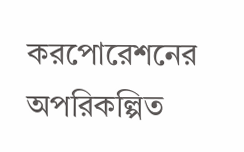করপোরেশনের অপরিকল্পিত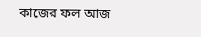কাজের ফল আজ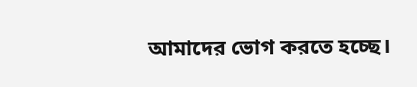আমাদের ভোগ করতে হচ্ছে।